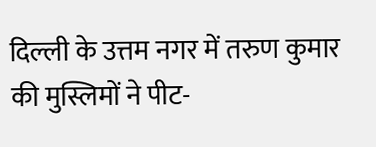दिल्ली के उत्तम नगर में तरुण कुमार की मुस्लिमों ने पीट-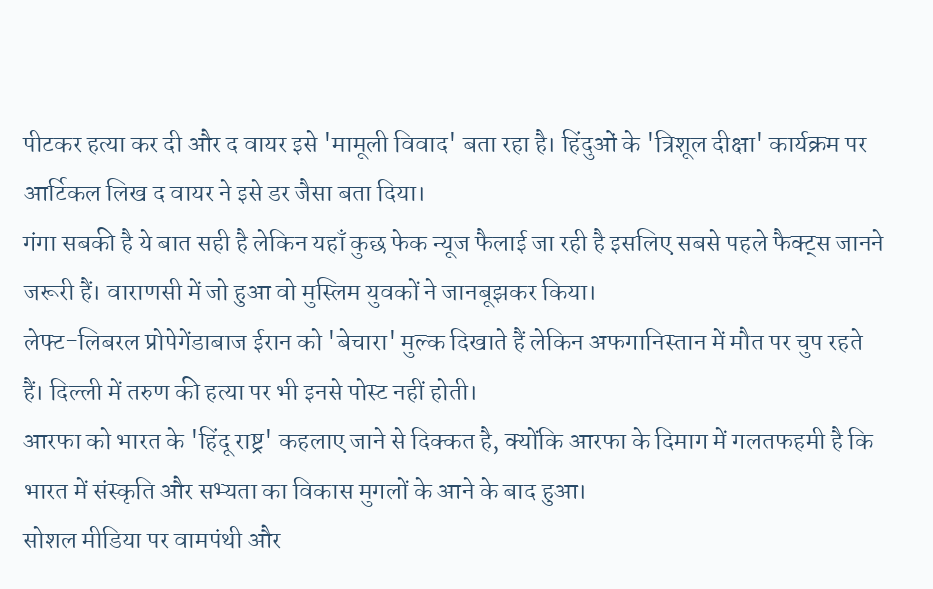पीटकर हत्या कर दी और द वायर इसे 'मामूली विवाद' बता रहा है। हिंदुओं के 'त्रिशूल दीक्षा' कार्यक्रम पर आर्टिकल लिख द वायर ने इसे डर जैसा बता दिया।
गंगा सबकी है ये बात सही है लेकिन यहाँ कुछ फेक न्यूज फैलाई जा रही है इसलिए सबसे पहले फैक्ट्स जानने जरूरी हैं। वाराणसी में जो हुआ वो मुस्लिम युवकों ने जानबूझकर किया।
लेफ्ट-लिबरल प्रोपेगेंडाबाज ईरान को 'बेचारा' मुल्क दिखाते हैं लेकिन अफगानिस्तान में मौत पर चुप रहते हैं। दिल्ली में तरुण की हत्या पर भी इनसे पोस्ट नहीं होती।
आरफा को भारत के 'हिंदू राष्ट्र' कहलाए जाने से दिक्कत है, क्योंकि आरफा के दिमाग में गलतफहमी है कि भारत में संस्कृति और सभ्यता का विकास मुगलों के आने के बाद हुआ।
सोशल मीडिया पर वामपंथी और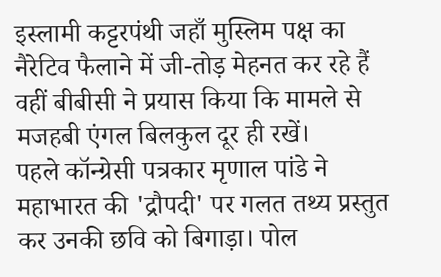इस्लामी कट्टरपंथी जहाँ मुस्लिम पक्ष का नैरेटिव फैलाने में जी-तोड़ मेहनत कर रहे हैं वहीं बीबीसी ने प्रयास किया कि मामले से मजहबी एंगल बिलकुल दूर ही रखें।
पहले कॉन्ग्रेसी पत्रकार मृणाल पांडे ने महाभारत की 'द्रौपदी' पर गलत तथ्य प्रस्तुत कर उनकी छवि को बिगाड़ा। पोल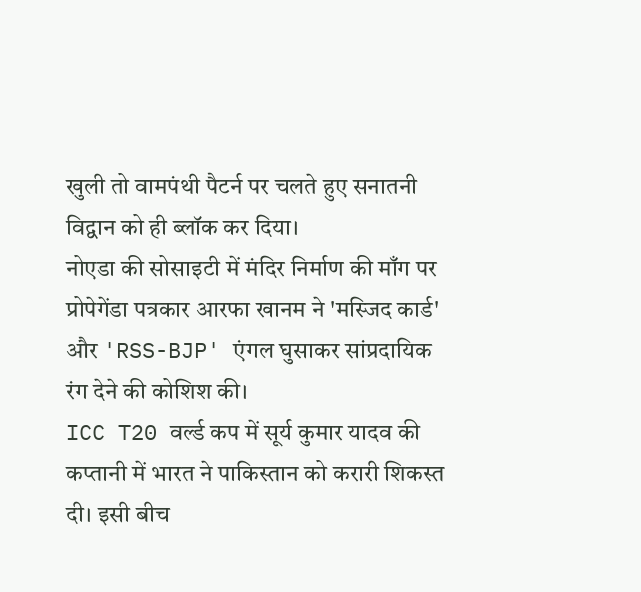खुली तो वामपंथी पैटर्न पर चलते हुए सनातनी विद्वान को ही ब्लॉक कर दिया।
नोएडा की सोसाइटी में मंदिर निर्माण की माँग पर प्रोपेगेंडा पत्रकार आरफा खानम ने 'मस्जिद कार्ड' और 'RSS-BJP' एंगल घुसाकर सांप्रदायिक रंग देने की कोशिश की।
ICC T20 वर्ल्ड कप में सूर्य कुमार यादव की कप्तानी में भारत ने पाकिस्तान को करारी शिकस्त दी। इसी बीच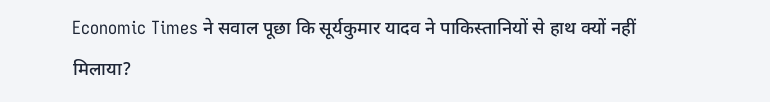Economic Times ने सवाल पूछा कि सूर्यकुमार यादव ने पाकिस्तानियों से हाथ क्यों नहीं मिलाया?